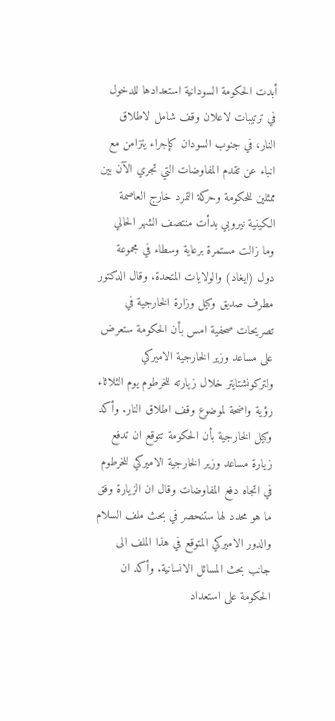أبدت الحكومة السودانية استعدادها للدخول في ترتيبات لاعلان وقف شامل لاطلاق النار، في جنوب السودان كإجراء يتزامن مع انباء عن تقدم المفاوضات التي تجري الآن بين ممثلين للحكومة وحركة التمرد خارج العاصمة الكينية نيروبي بدأت منتصف الشهر الحالي وما زالت مستمرة برعاية وسطاء في مجموعة دول (ايغاد) والولايات المتحدة. وقال الدكتور مطرف صديق وكيل وزارة الخارجية في تصريحات صحفية امس بأن الحكومة ستعرض على مساعد وزير الخارجية الاميركي ولتركونشتايتر خلال زيارته للخرطوم يوم الثلاثاء رؤية واضحة لموضوع وقف اطلاق النار. وأكد وكيل الخارجية بأن الحكومة تتوقع ان تدفع زيارة مساعد وزير الخارجية الاميركي للخرطوم في اتجاه دفع المفاوضات وقال ان الزيارة وفق ما هو محدد لها ستنحصر في بحث ملف السلام والدور الاميركي المتوقع في هذا الملف الى جانب بحث المسائل الانسانية. وأكد ان الحكومة على استعداد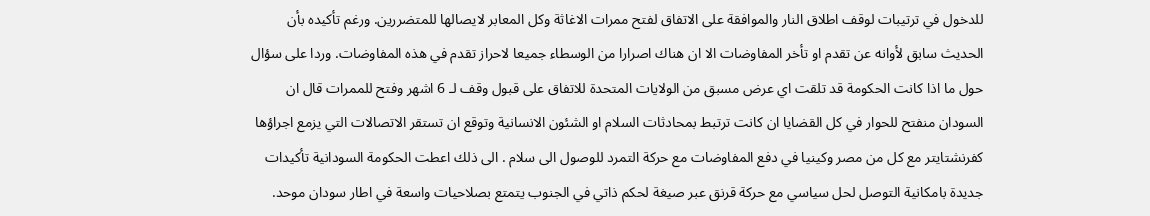للدخول في ترتيبات لوقف اطلاق النار والموافقة على الاتفاق لفتح ممرات الاغاثة وكل المعابر لايصالها للمتضررين. ورغم تأكيده بأن الحديث سابق لأوانه عن تقدم او تأخر المفاوضات الا ان هناك اصرارا من الوسطاء جميعا لاحراز تقدم في هذه المفاوضات. وردا على سؤال حول ما اذا كانت الحكومة قد تلقت اي عرض مسبق من الولايات المتحدة للاتفاق على قبول وقف لـ 6 اشهر وفتح للممرات قال ان السودان منفتح للحوار في كل القضايا ان كانت ترتبط بمحادثات السلام او الشئون الانسانية وتوقع ان تستقر الاتصالات التي يزمع اجراؤها كفرنشتايتر مع كل من مصر وكينيا في دفع المفاوضات مع حركة التمرد للوصول الى سلام . الى ذلك اعطت الحكومة السودانية تأكيدات جديدة بامكانية التوصل لحل سياسي مع حركة قرنق عبر صيغة لحكم ذاتي في الجنوب يتمتع بصلاحيات واسعة في اطار سودان موحد.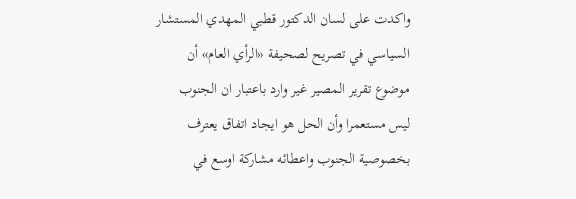واكدت على لسان الدكتور قطبي المهدي المستشار السياسي في تصريح لصحيفة «الرأي العام» أن موضوع تقرير المصير غير وارد باعتبار ان الجنوب ليس مستعمرا وأن الحل هو ايجاد اتفاق يعترف بخصوصية الجنوب واعطائه مشاركة اوسع في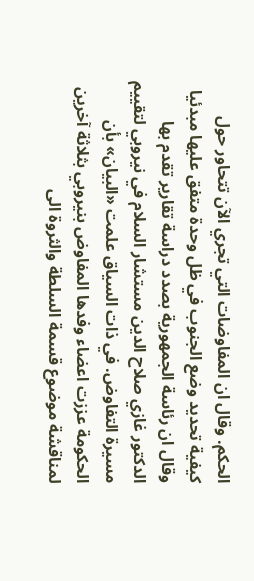الحكم. وقال ان المفاوضات التي تجري الآن تتحاور حول كيفية تحديد وضع الجنوب في ظل وحدة متفق عليها مبدئيا وقال ان رئاسة الجمهورية بصدد دراسة تقارير تقدم بها الدكتور غازي صلاح الدين مستشار السلام في نيروبي لتقييم مسيرة التفاوض. في ذات السياق علمت «البيان» بأن الحكومة عززت اعضاء وفدها المفاوض بنيروبي بثلاثة آخرين لمناقشة موضوع قسمة السلطة والثروة الى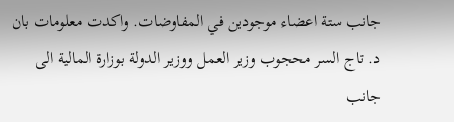جانب ستة اعضاء موجودين في المفاوضات. واكدت معلومات بان د. تاج السر محجوب وزير العمل ووزير الدولة بوزارة المالية الى جانب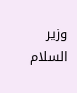وزير السلام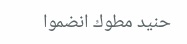حنيد مطوك انضموا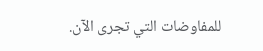للمفاوضات التي تجرى الآن.